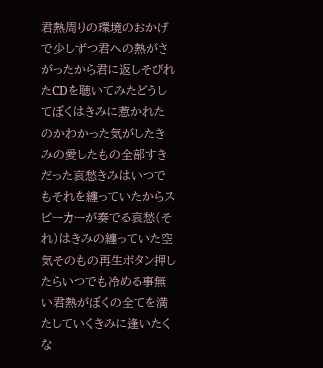君熱周りの環境のおかげで少しずつ君への熱がさがったから君に返しそびれたCDを聴いてみたどうしてぼくはきみに惹かれたのかわかった気がしたきみの愛したもの全部すきだった哀愁きみはいつでもそれを纏っていたからスピーカーが奏でる哀愁(それ)はきみの纏っていた空気そのもの再生ボタン押したらいつでも冷める事無い君熱がぼくの全てを満たしていくきみに逢いたくな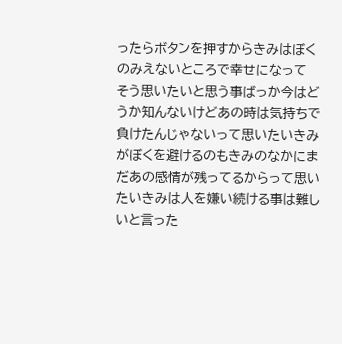ったらボタンを押すからきみはぼくのみえないところで幸せになって
そう思いたいと思う事ばっか今はどうか知んないけどあの時は気持ちで負けたんじゃないって思いたいきみがぼくを避けるのもきみのなかにまだあの感情が残ってるからって思いたいきみは人を嫌い続ける事は難しいと言った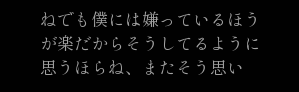ねでも僕には嫌っているほうが楽だからそうしてるように思うほらね、またそう思い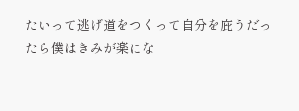たいって逃げ道をつくって自分を庇うだったら僕はきみが楽にな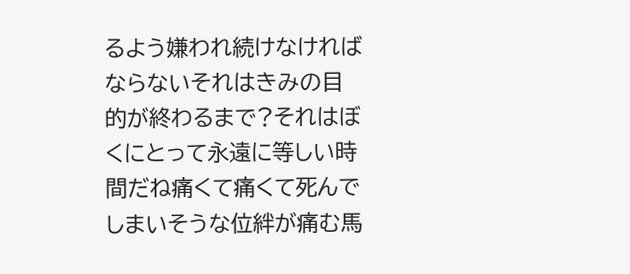るよう嫌われ続けなければならないそれはきみの目的が終わるまで?それはぼくにとって永遠に等しい時間だね痛くて痛くて死んでしまいそうな位絆が痛む馬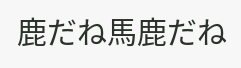鹿だね馬鹿だね